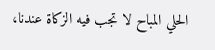الحلي المباح لا تجب فيه الزكاة عندنا،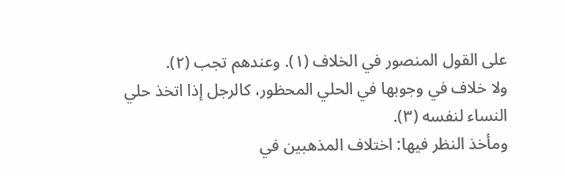على القول المنصور في الخلاف (١). وعندهم تجب (٢).
ولا خلاف في وجوبها في الحلي المحظور، كالرجل إذا اتخذ حلي النساء لنفسه (٣).
ومأخذ النظر فيها: اختلاف المذهبين في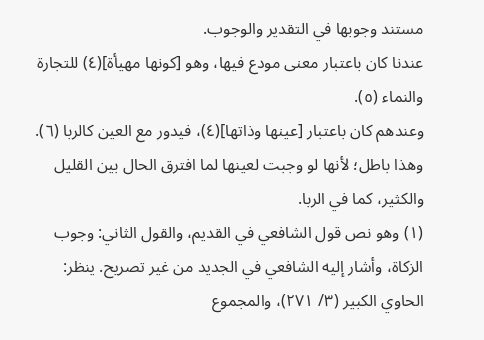مستند وجوبها في التقدير والوجوب.
عندنا كان باعتبار معنى مودع فيها، وهو [كونها مهيأة](٤) للتجارة والنماء (٥).
وعندهم كان باعتبار [عينها وذاتها](٤)، فيدور مع العين كالربا (٦).
وهذا باطل؛ لأنها لو وجبت لعينها لما افترق الحال بين القليل والكثير، كما في الربا.
(١) وهو نص قول الشافعي في القديم، والقول الثاني: وجوب الزكاة، وأشار إليه الشافعي في الجديد من غير تصريح. ينظر: الحاوي الكبير (٣/ ٢٧١)، والمجموع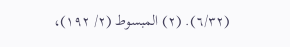(٦/٣٢). (٢) المبسوط (٢/ ١٩٢)،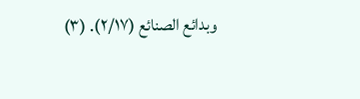وبدائع الصنائع (٢/١٧). (٣)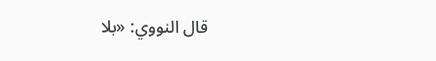قال النووي: «بلا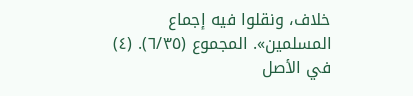خلاف، ونقلوا فيه إجماع المسلمين». المجموع (٦/٣٥). (٤) في الأصل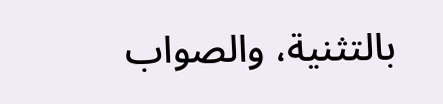بالتثنية، والصواب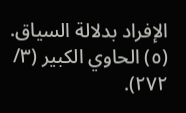الإفراد بدلالة السياق. (٥) الحاوي الكبير (٣/ ٢٧٢).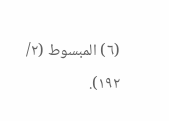(٦) المبسوط (٢/ ١٩٢).